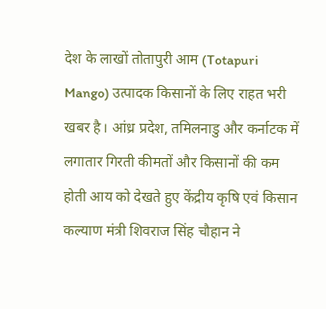देश के लाखों तोतापुरी आम (Totapuri Mango) उत्पादक किसानों के लिए राहत भरी खबर है। आंध्र प्रदेश, तमिलनाडु और कर्नाटक में लगातार गिरती कीमतों और किसानों की कम होती आय को देखते हुए केंद्रीय कृषि एवं किसान कल्याण मंत्री शिवराज सिंह चौहान ने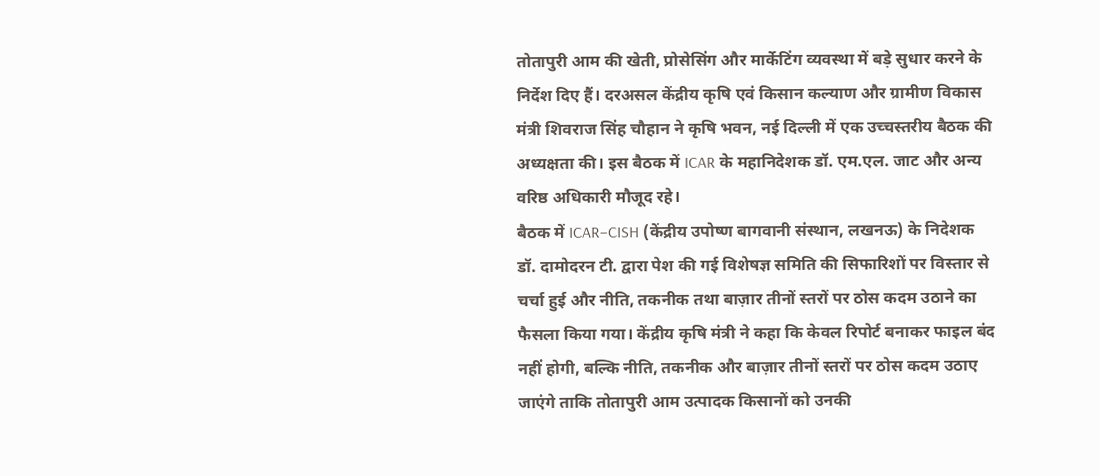तोतापुरी आम की खेती, प्रोसेसिंग और मार्केटिंग व्यवस्था में बड़े सुधार करने के निर्देश दिए हैं। दरअसल केंद्रीय कृषि एवं किसान कल्याण और ग्रामीण विकास मंत्री शिवराज सिंह चौहान ने कृषि भवन, नई दिल्ली में एक उच्चस्तरीय बैठक की अध्यक्षता की। इस बैठक में ICAR के महानिदेशक डॉ. एम.एल. जाट और अन्य वरिष्ठ अधिकारी मौजूद रहे।
बैठक में ICAR–CISH (केंद्रीय उपोष्ण बागवानी संस्थान, लखनऊ) के निदेशक डॉ. दामोदरन टी. द्वारा पेश की गई विशेषज्ञ समिति की सिफारिशों पर विस्तार से चर्चा हुई और नीति, तकनीक तथा बाज़ार तीनों स्तरों पर ठोस कदम उठाने का फैसला किया गया। केंद्रीय कृषि मंत्री ने कहा कि केवल रिपोर्ट बनाकर फाइल बंद नहीं होगी, बल्कि नीति, तकनीक और बाज़ार तीनों स्तरों पर ठोस कदम उठाए जाएंगे ताकि तोतापुरी आम उत्पादक किसानों को उनकी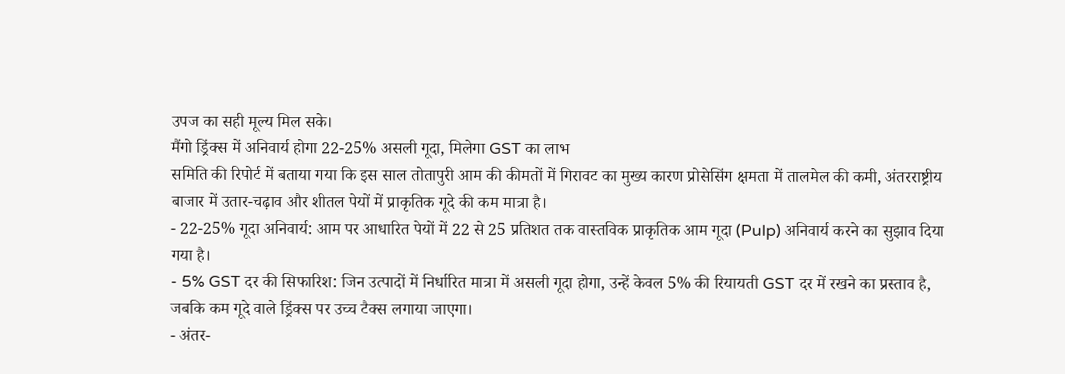उपज का सही मूल्य मिल सके।
मैंगो ड्रिंक्स में अनिवार्य होगा 22-25% असली गूदा, मिलेगा GST का लाभ
समिति की रिपोर्ट में बताया गया कि इस साल तोतापुरी आम की कीमतों में गिरावट का मुख्य कारण प्रोसेसिंग क्षमता में तालमेल की कमी, अंतरराष्ट्रीय बाजार में उतार-चढ़ाव और शीतल पेयों में प्राकृतिक गूदे की कम मात्रा है।
- 22-25% गूदा अनिवार्य: आम पर आधारित पेयों में 22 से 25 प्रतिशत तक वास्तविक प्राकृतिक आम गूदा (Pulp) अनिवार्य करने का सुझाव दिया गया है।
- 5% GST दर की सिफारिश: जिन उत्पादों में निर्धारित मात्रा में असली गूदा होगा, उन्हें केवल 5% की रियायती GST दर में रखने का प्रस्ताव है, जबकि कम गूदे वाले ड्रिंक्स पर उच्च टैक्स लगाया जाएगा।
- अंतर-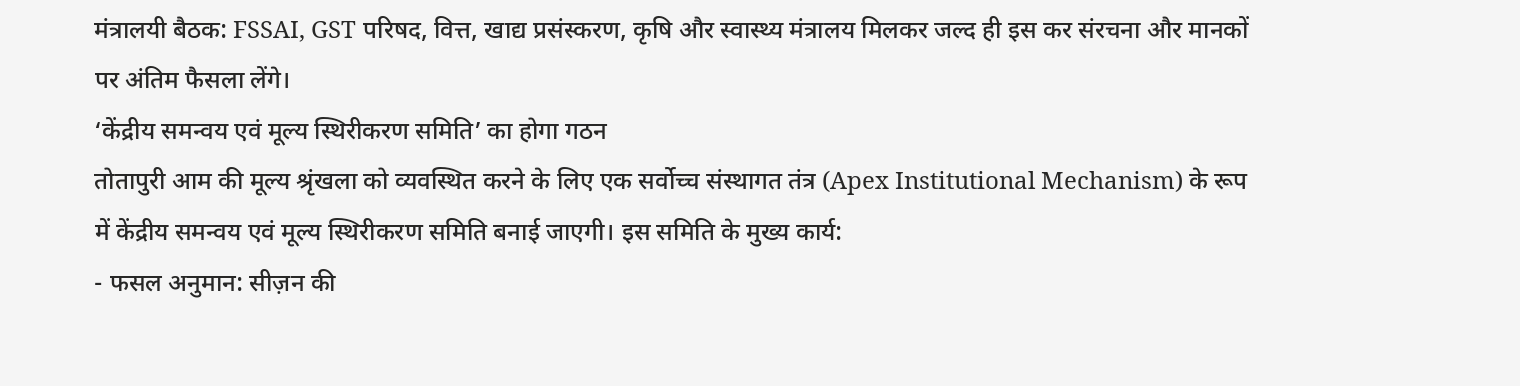मंत्रालयी बैठक: FSSAI, GST परिषद, वित्त, खाद्य प्रसंस्करण, कृषि और स्वास्थ्य मंत्रालय मिलकर जल्द ही इस कर संरचना और मानकों पर अंतिम फैसला लेंगे।
‘केंद्रीय समन्वय एवं मूल्य स्थिरीकरण समिति’ का होगा गठन
तोतापुरी आम की मूल्य श्रृंखला को व्यवस्थित करने के लिए एक सर्वोच्च संस्थागत तंत्र (Apex Institutional Mechanism) के रूप में केंद्रीय समन्वय एवं मूल्य स्थिरीकरण समिति बनाई जाएगी। इस समिति के मुख्य कार्य:
- फसल अनुमान: सीज़न की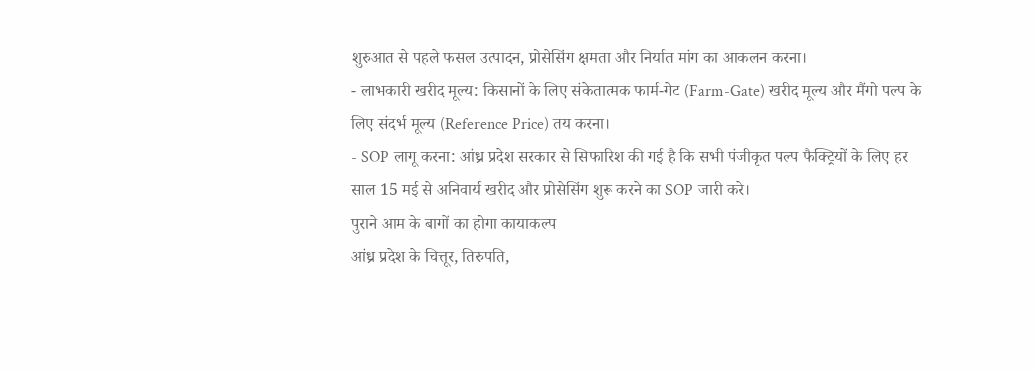शुरुआत से पहले फसल उत्पादन, प्रोसेसिंग क्षमता और निर्यात मांग का आकलन करना।
- लाभकारी खरीद मूल्य: किसानों के लिए संकेतात्मक फार्म-गेट (Farm-Gate) खरीद मूल्य और मैंगो पल्प के लिए संदर्भ मूल्य (Reference Price) तय करना।
- SOP लागू करना: आंध्र प्रदेश सरकार से सिफारिश की गई है कि सभी पंजीकृत पल्प फैक्ट्रियों के लिए हर साल 15 मई से अनिवार्य खरीद और प्रोसेसिंग शुरू करने का SOP जारी करे।
पुराने आम के बागों का होगा कायाकल्प
आंध्र प्रदेश के चित्तूर, तिरुपति,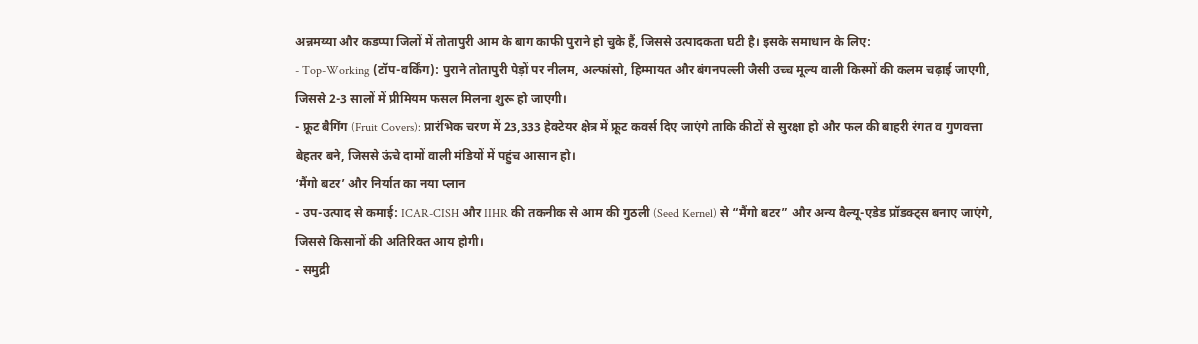अन्नमय्या और कडप्पा जिलों में तोतापुरी आम के बाग काफी पुराने हो चुके हैं, जिससे उत्पादकता घटी है। इसके समाधान के लिए:
- Top-Working (टॉप-वर्किंग): पुराने तोतापुरी पेड़ों पर नीलम, अल्फांसो, हिम्मायत और बंगनपल्ली जैसी उच्च मूल्य वाली किस्मों की कलम चढ़ाई जाएगी, जिससे 2-3 सालों में प्रीमियम फसल मिलना शुरू हो जाएगी।
- फ्रूट बैगिंग (Fruit Covers): प्रारंभिक चरण में 23,333 हेक्टेयर क्षेत्र में फ्रूट कवर्स दिए जाएंगे ताकि कीटों से सुरक्षा हो और फल की बाहरी रंगत व गुणवत्ता बेहतर बने, जिससे ऊंचे दामों वाली मंडियों में पहुंच आसान हो।
‘मैंगो बटर’ और निर्यात का नया प्लान
- उप-उत्पाद से कमाई: ICAR-CISH और IIHR की तकनीक से आम की गुठली (Seed Kernel) से “मैंगो बटर” और अन्य वैल्यू-एडेड प्रॉडक्ट्स बनाए जाएंगे, जिससे किसानों की अतिरिक्त आय होगी।
- समुद्री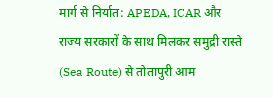मार्ग से निर्यात: APEDA, ICAR और राज्य सरकारों के साथ मिलकर समुद्री रास्ते (Sea Route) से तोतापुरी आम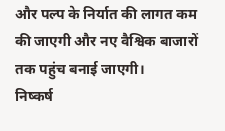और पल्प के निर्यात की लागत कम की जाएगी और नए वैश्विक बाजारों तक पहुंच बनाई जाएगी।
निष्कर्ष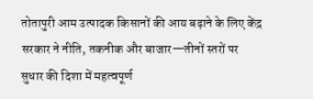तोतापुरी आम उत्पादक किसानों की आय बढ़ाने के लिए केंद्र सरकार ने नीति, तकनीक और बाजार—तीनों स्तरों पर सुधार की दिशा में महत्वपूर्ण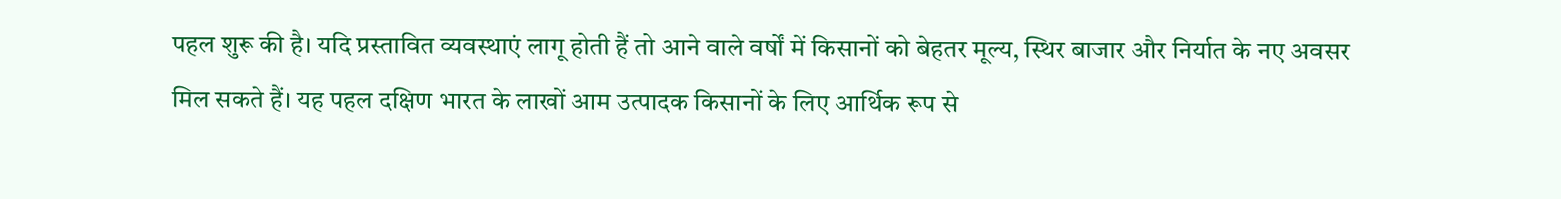पहल शुरू की है। यदि प्रस्तावित व्यवस्थाएं लागू होती हैं तो आने वाले वर्षों में किसानों को बेहतर मूल्य, स्थिर बाजार और निर्यात के नए अवसर मिल सकते हैं। यह पहल दक्षिण भारत के लाखों आम उत्पादक किसानों के लिए आर्थिक रूप से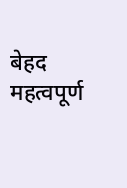बेहद महत्वपूर्ण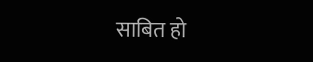साबित हो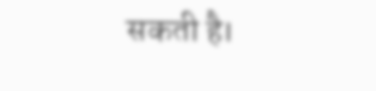सकती है।